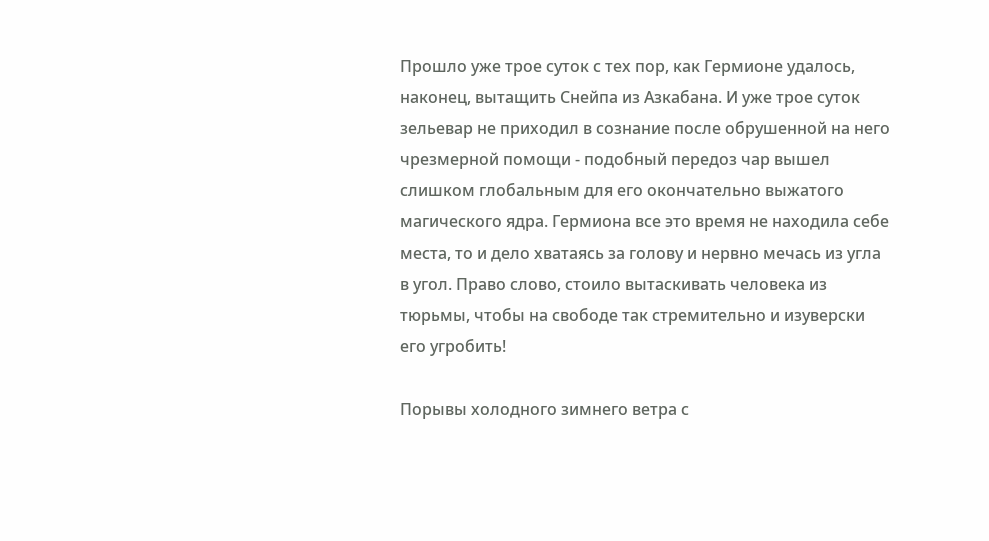Прошло уже трое суток с тех пор, как Гермионе удалось, наконец, вытащить Снейпа из Азкабана. И уже трое суток зельевар не приходил в сознание после обрушенной на него чрезмерной помощи - подобный передоз чар вышел слишком глобальным для его окончательно выжатого магического ядра. Гермиона все это время не находила себе места, то и дело хватаясь за голову и нервно мечась из угла в угол. Право слово, стоило вытаскивать человека из тюрьмы, чтобы на свободе так стремительно и изуверски его угробить!

Порывы холодного зимнего ветра с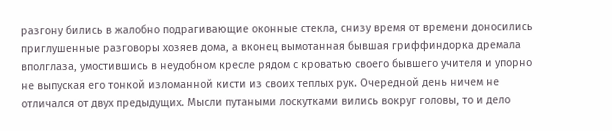разгону бились в жалобно подрагивающие оконные стекла, снизу время от времени доносились приглушенные разговоры хозяев дома, а вконец вымотанная бывшая гриффиндорка дремала вполглаза, умостившись в неудобном кресле рядом с кроватью своего бывшего учителя и упорно не выпуская его тонкой изломанной кисти из своих теплых рук. Очередной день ничем не отличался от двух предыдущих. Мысли путаными лоскутками вились вокруг головы, то и дело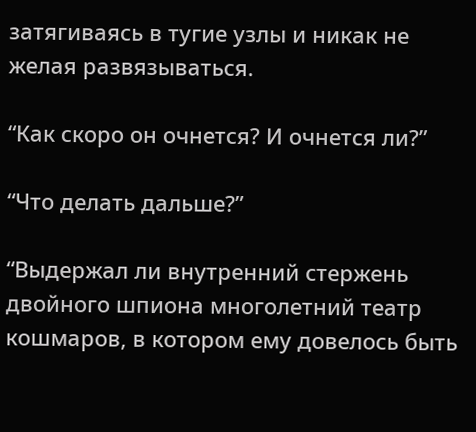затягиваясь в тугие узлы и никак не желая развязываться.

“Как скоро он очнется? И очнется ли?”

“Что делать дальше?”

“Выдержал ли внутренний стержень двойного шпиона многолетний театр кошмаров, в котором ему довелось быть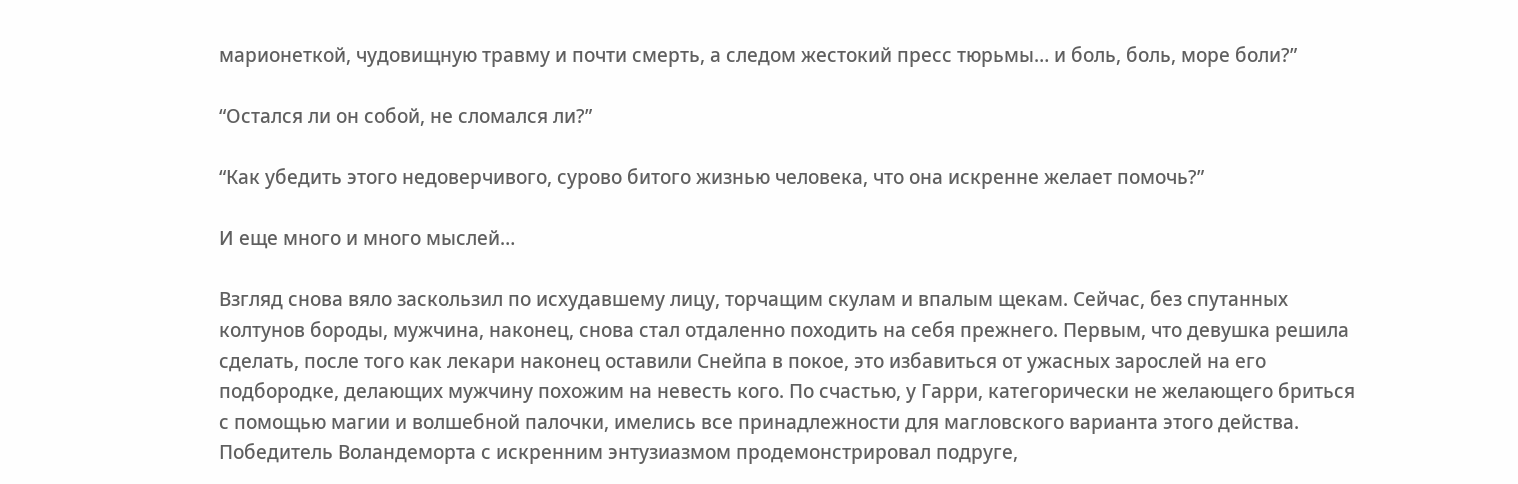марионеткой, чудовищную травму и почти смерть, а следом жестокий пресс тюрьмы… и боль, боль, море боли?”

“Остался ли он собой, не сломался ли?”

“Как убедить этого недоверчивого, сурово битого жизнью человека, что она искренне желает помочь?”

И еще много и много мыслей…

Взгляд снова вяло заскользил по исхудавшему лицу, торчащим скулам и впалым щекам. Сейчас, без спутанных колтунов бороды, мужчина, наконец, снова стал отдаленно походить на себя прежнего. Первым, что девушка решила сделать, после того как лекари наконец оставили Снейпа в покое, это избавиться от ужасных зарослей на его подбородке, делающих мужчину похожим на невесть кого. По счастью, у Гарри, категорически не желающего бриться с помощью магии и волшебной палочки, имелись все принадлежности для магловского варианта этого действа. Победитель Воландеморта с искренним энтузиазмом продемонстрировал подруге,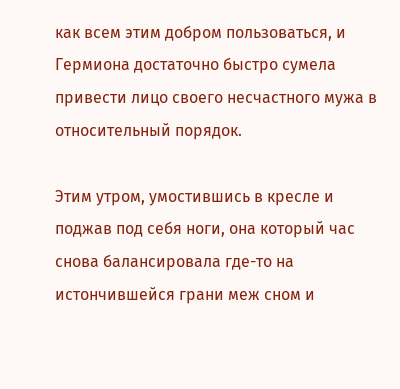как всем этим добром пользоваться, и Гермиона достаточно быстро сумела привести лицо своего несчастного мужа в относительный порядок.

Этим утром, умостившись в кресле и поджав под себя ноги, она который час снова балансировала где-то на истончившейся грани меж сном и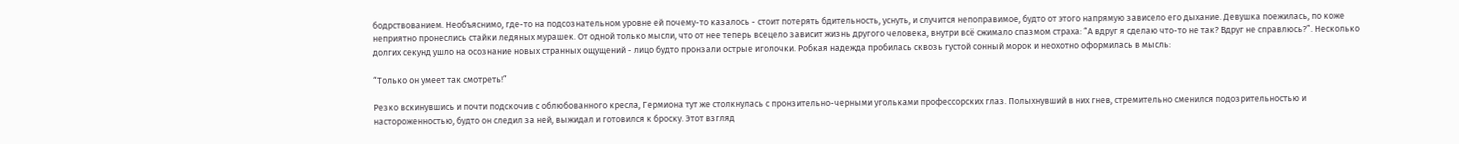бодрствованием. Необъяснимо, где-то на подсознательном уровне ей почему-то казалось - стоит потерять бдительность, уснуть, и случится непоправимое, будто от этого напрямую зависело его дыхание. Девушка поежилась, по коже неприятно пронеслись стайки ледяных мурашек. От одной только мысли, что от нее теперь всецело зависит жизнь другого человека, внутри всё сжимало спазмом страха: “А вдруг я сделаю что-то не так? Вдруг не справлюсь?”. Несколько долгих секунд ушло на осознание новых странных ощущений - лицо будто пронзали острые иголочки. Робкая надежда пробилась сквозь густой сонный морок и неохотно оформилась в мысль:

“Только он умеет так смотреть!”

Резко вскинувшись и почти подскочив с облюбованного кресла, Гермиона тут же столкнулась с пронзительно-черными угольками профессорских глаз. Полыхнувший в них гнев, стремительно сменился подозрительностью и настороженностью, будто он следил за ней, выжидал и готовился к броску. Этот взгляд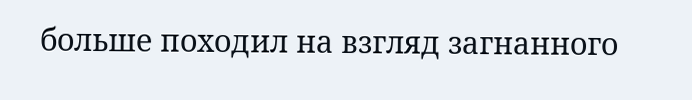больше походил на взгляд загнанного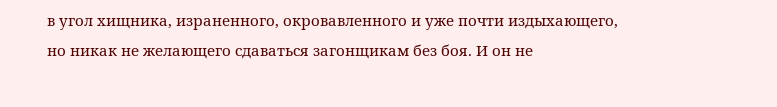в угол хищника, израненного, окровавленного и уже почти издыхающего, но никак не желающего сдаваться загонщикам без боя. И он не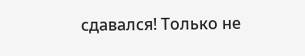сдавался! Только не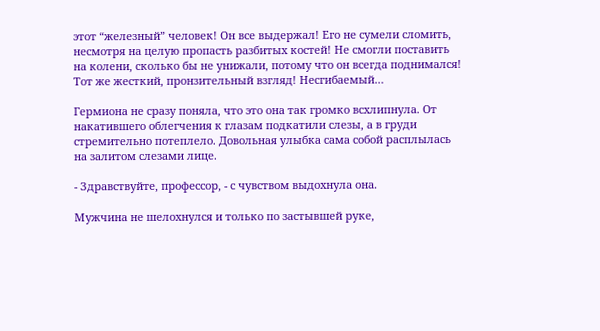этот “железный” человек! Он все выдержал! Его не сумели сломить, несмотря на целую пропасть разбитых костей! Не смогли поставить на колени, сколько бы не унижали, потому что он всегда поднимался! Тот же жесткий, пронзительный взгляд! Несгибаемый…

Гермиона не сразу поняла, что это она так громко всхлипнула. От накатившего облегчения к глазам подкатили слезы, а в груди стремительно потеплело. Довольная улыбка сама собой расплылась на залитом слезами лице.

- Здравствуйте, профессор, - с чувством выдохнула она.

Мужчина не шелохнулся и только по застывшей руке,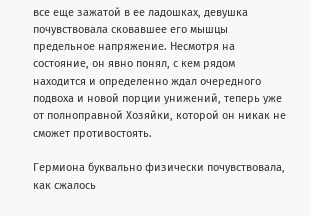все еще зажатой в ее ладошках, девушка почувствовала сковавшее его мышцы предельное напряжение. Несмотря на состояние, он явно понял, с кем рядом находится и определенно ждал очередного подвоха и новой порции унижений, теперь уже от полноправной Хозяйки, которой он никак не сможет противостоять.

Гермиона буквально физически почувствовала, как сжалось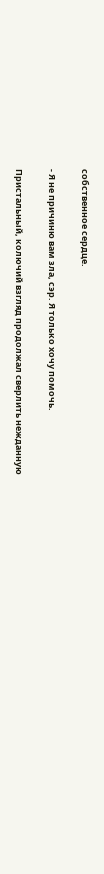собственное сердце.

- Я не причиню вам зла, сэр. Я только хочу помочь.

Пристальный, колючий взгляд продолжал сверлить нежданную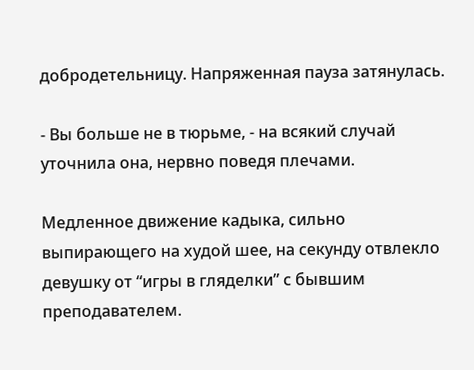добродетельницу. Напряженная пауза затянулась.

- Вы больше не в тюрьме, - на всякий случай уточнила она, нервно поведя плечами.

Медленное движение кадыка, сильно выпирающего на худой шее, на секунду отвлекло девушку от “игры в гляделки” с бывшим преподавателем.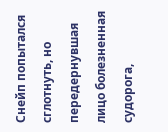Снейп попытался сглотнуть, но передернувшая лицо болезненная судорога,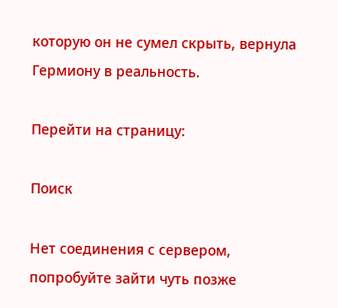которую он не сумел скрыть, вернула Гермиону в реальность.

Перейти на страницу:

Поиск

Нет соединения с сервером, попробуйте зайти чуть позже